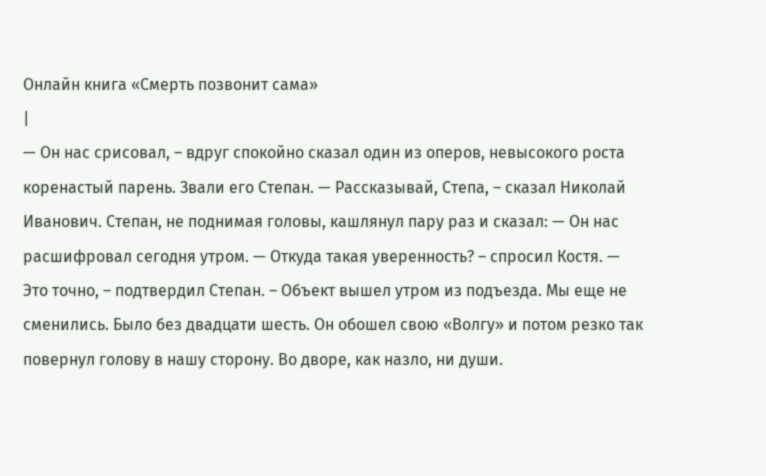Онлайн книга «Смерть позвонит сама»
|
— Он нас срисовал, – вдруг спокойно сказал один из оперов, невысокого роста коренастый парень. Звали его Степан. — Рассказывай, Степа, – сказал Николай Иванович. Степан, не поднимая головы, кашлянул пару раз и сказал: — Он нас расшифровал сегодня утром. — Откуда такая уверенность? – спросил Костя. — Это точно, – подтвердил Степан. – Объект вышел утром из подъезда. Мы еще не сменились. Было без двадцати шесть. Он обошел свою «Волгу» и потом резко так повернул голову в нашу сторону. Во дворе, как назло, ни души.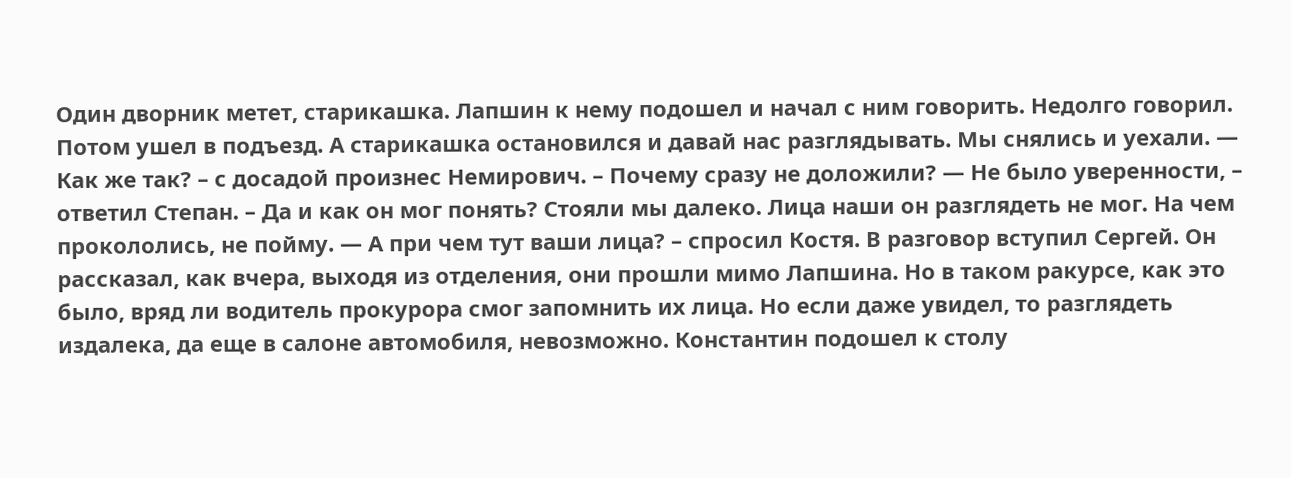Один дворник метет, старикашка. Лапшин к нему подошел и начал с ним говорить. Недолго говорил. Потом ушел в подъезд. А старикашка остановился и давай нас разглядывать. Мы снялись и уехали. — Как же так? – с досадой произнес Немирович. – Почему сразу не доложили? — Не было уверенности, – ответил Степан. – Да и как он мог понять? Стояли мы далеко. Лица наши он разглядеть не мог. На чем прокололись, не пойму. — А при чем тут ваши лица? – спросил Костя. В разговор вступил Сергей. Он рассказал, как вчера, выходя из отделения, они прошли мимо Лапшина. Но в таком ракурсе, как это было, вряд ли водитель прокурора смог запомнить их лица. Но если даже увидел, то разглядеть издалека, да еще в салоне автомобиля, невозможно. Константин подошел к столу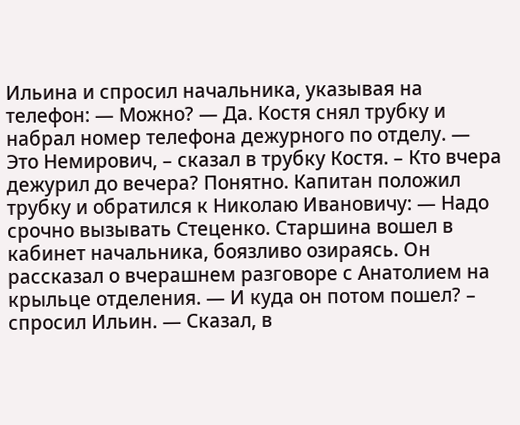Ильина и спросил начальника, указывая на телефон: — Можно? — Да. Костя снял трубку и набрал номер телефона дежурного по отделу. — Это Немирович, – сказал в трубку Костя. – Кто вчера дежурил до вечера? Понятно. Капитан положил трубку и обратился к Николаю Ивановичу: — Надо срочно вызывать Стеценко. Старшина вошел в кабинет начальника, боязливо озираясь. Он рассказал о вчерашнем разговоре с Анатолием на крыльце отделения. — И куда он потом пошел? – спросил Ильин. — Сказал, в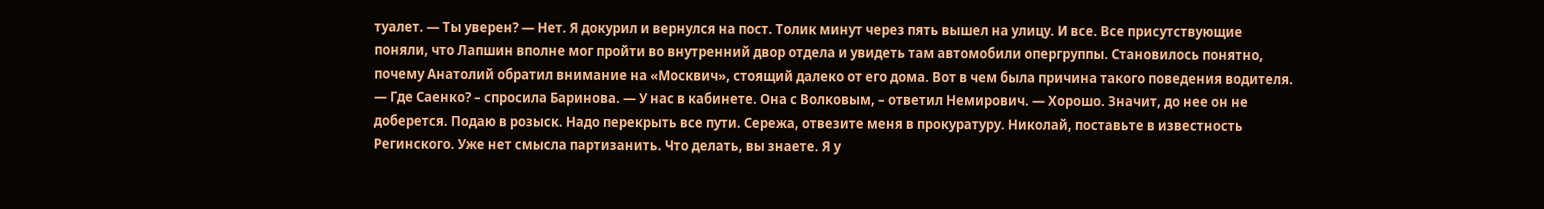туалет. — Ты уверен? — Нет. Я докурил и вернулся на пост. Толик минут через пять вышел на улицу. И все. Все присутствующие поняли, что Лапшин вполне мог пройти во внутренний двор отдела и увидеть там автомобили опергруппы. Становилось понятно, почему Анатолий обратил внимание на «Москвич», стоящий далеко от его дома. Вот в чем была причина такого поведения водителя. — Где Саенко? – спросила Баринова. — У нас в кабинете. Она с Волковым, – ответил Немирович. — Хорошо. Значит, до нее он не доберется. Подаю в розыск. Надо перекрыть все пути. Сережа, отвезите меня в прокуратуру. Николай, поставьте в известность Регинского. Уже нет смысла партизанить. Что делать, вы знаете. Я у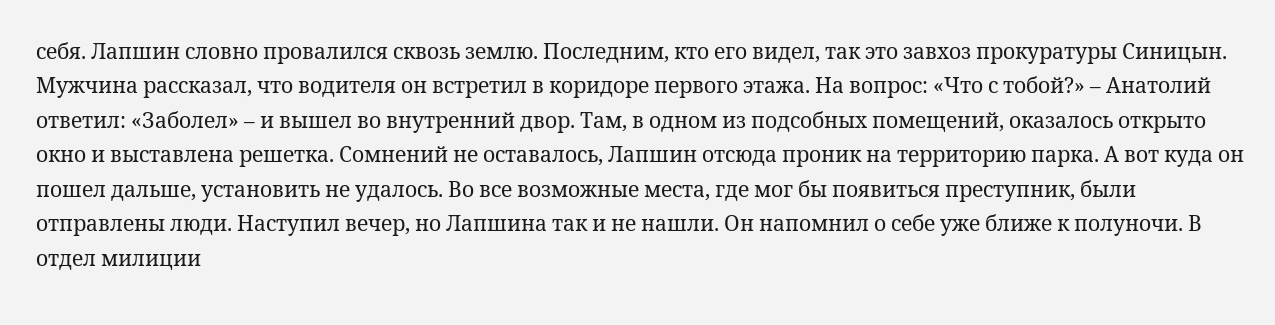себя. Лапшин словно провалился сквозь землю. Последним, кто его видел, так это завхоз прокуратуры Синицын. Мужчина рассказал, что водителя он встретил в коридоре первого этажа. На вопрос: «Что с тобой?» – Анатолий ответил: «Заболел» – и вышел во внутренний двор. Там, в одном из подсобных помещений, оказалось открыто окно и выставлена решетка. Сомнений не оставалось, Лапшин отсюда проник на территорию парка. А вот куда он пошел дальше, установить не удалось. Во все возможные места, где мог бы появиться преступник, были отправлены люди. Наступил вечер, но Лапшина так и не нашли. Он напомнил о себе уже ближе к полуночи. В отдел милиции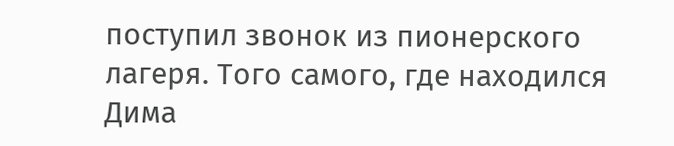поступил звонок из пионерского лагеря. Того самого, где находился Дима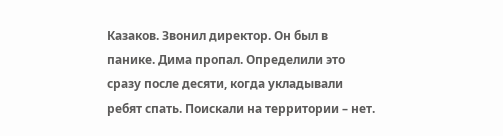Казаков. Звонил директор. Он был в панике. Дима пропал. Определили это сразу после десяти, когда укладывали ребят спать. Поискали на территории – нет.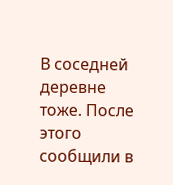В соседней деревне тоже. После этого сообщили в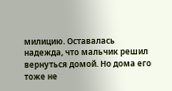милицию. Оставалась надежда, что мальчик решил вернуться домой. Но дома его тоже не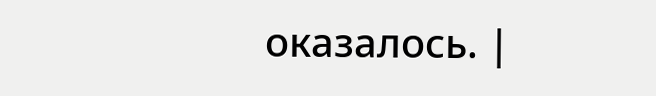оказалось. |